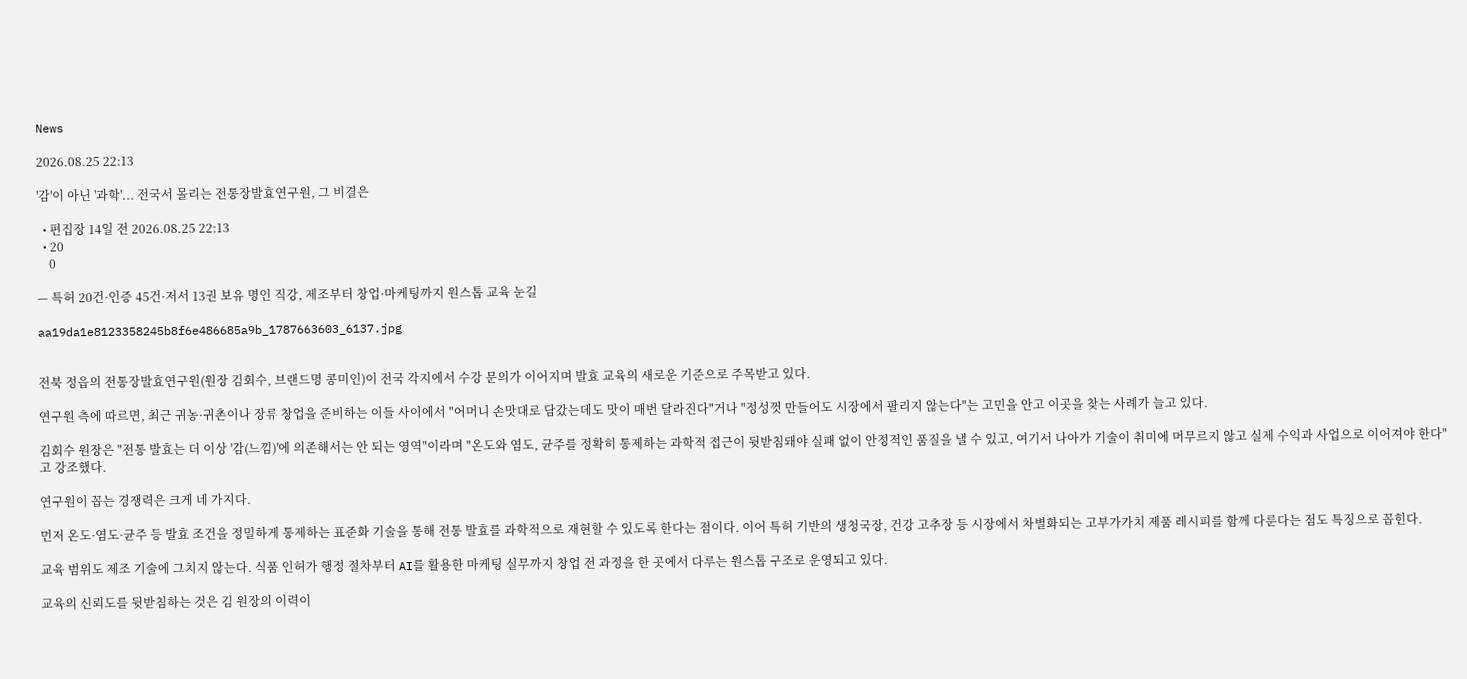News

2026.08.25 22:13

'감'이 아닌 '과학'... 전국서 몰리는 전통장발효연구원, 그 비결은

  • 편집장 14일 전 2026.08.25 22:13
  • 20
    0

— 특허 20건·인증 45건·저서 13권 보유 명인 직강, 제조부터 창업·마케팅까지 원스톱 교육 눈길

aa19da1e8123358245b8f6e486685a9b_1787663603_6137.jpg


전북 정읍의 전통장발효연구원(원장 김회수, 브랜드명 콩미인)이 전국 각지에서 수강 문의가 이어지며 발효 교육의 새로운 기준으로 주목받고 있다.

연구원 측에 따르면, 최근 귀농·귀촌이나 장류 창업을 준비하는 이들 사이에서 "어머니 손맛대로 담갔는데도 맛이 매번 달라진다"거나 "정성껏 만들어도 시장에서 팔리지 않는다"는 고민을 안고 이곳을 찾는 사례가 늘고 있다.

김회수 원장은 "전통 발효는 더 이상 '감(느낌)'에 의존해서는 안 되는 영역"이라며 "온도와 염도, 균주를 정확히 통제하는 과학적 접근이 뒷받침돼야 실패 없이 안정적인 품질을 낼 수 있고, 여기서 나아가 기술이 취미에 머무르지 않고 실제 수익과 사업으로 이어져야 한다"고 강조했다.

연구원이 꼽는 경쟁력은 크게 네 가지다.

먼저 온도·염도·균주 등 발효 조건을 정밀하게 통제하는 표준화 기술을 통해 전통 발효를 과학적으로 재현할 수 있도록 한다는 점이다. 이어 특허 기반의 생청국장, 건강 고추장 등 시장에서 차별화되는 고부가가치 제품 레시피를 함께 다룬다는 점도 특징으로 꼽힌다.

교육 범위도 제조 기술에 그치지 않는다. 식품 인허가 행정 절차부터 AI를 활용한 마케팅 실무까지 창업 전 과정을 한 곳에서 다루는 원스톱 구조로 운영되고 있다.

교육의 신뢰도를 뒷받침하는 것은 김 원장의 이력이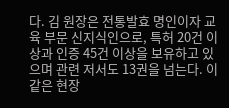다. 김 원장은 전통발효 명인이자 교육 부문 신지식인으로, 특허 20건 이상과 인증 45건 이상을 보유하고 있으며 관련 저서도 13권을 넘는다. 이 같은 현장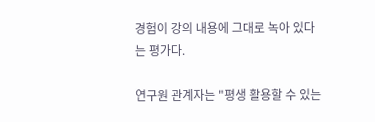경험이 강의 내용에 그대로 녹아 있다는 평가다.

연구원 관계자는 "평생 활용할 수 있는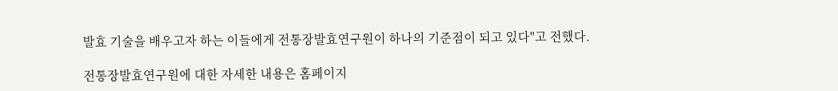발효 기술을 배우고자 하는 이들에게 전통장발효연구원이 하나의 기준점이 되고 있다"고 전했다.

전통장발효연구원에 대한 자세한 내용은 홈페이지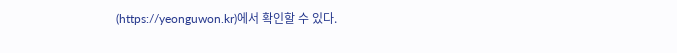(https://yeonguwon.kr)에서 확인할 수 있다.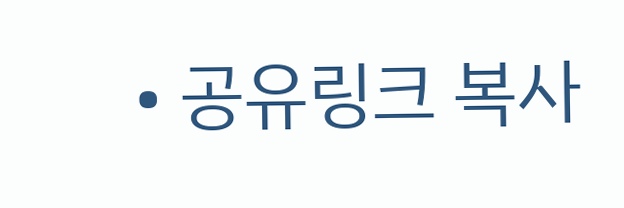• 공유링크 복사